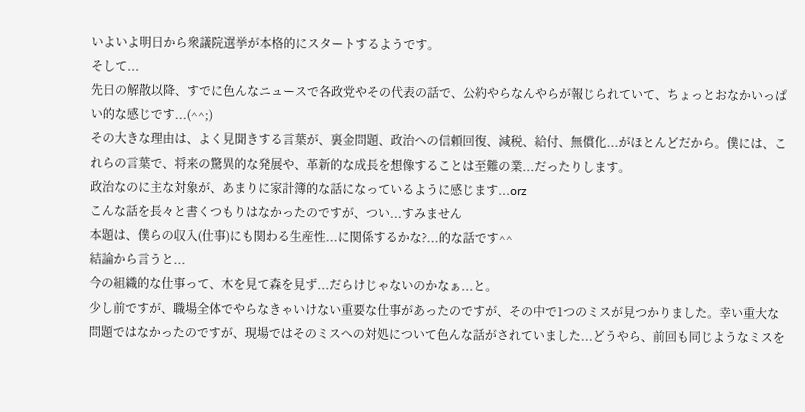いよいよ明日から衆議院選挙が本格的にスタートするようです。
そして...
先日の解散以降、すでに色んなニュースで各政党やその代表の話で、公約やらなんやらが報じられていて、ちょっとおなかいっぱい的な感じです...(^^;)
その大きな理由は、よく見聞きする言葉が、裏金問題、政治への信頼回復、減税、給付、無償化...がほとんどだから。僕には、これらの言葉で、将来の驚異的な発展や、革新的な成長を想像することは至難の業...だったりします。
政治なのに主な対象が、あまりに家計簿的な話になっているように感じます...orz
こんな話を長々と書くつもりはなかったのですが、つい...すみません
本題は、僕らの収入(仕事)にも関わる生産性...に関係するかな?...的な話です^^
結論から言うと...
今の組織的な仕事って、木を見て森を見ず...だらけじゃないのかなぁ...と。
少し前ですが、職場全体でやらなきゃいけない重要な仕事があったのですが、その中で1つのミスが見つかりました。幸い重大な問題ではなかったのですが、現場ではそのミスへの対処について色んな話がされていました...どうやら、前回も同じようなミスを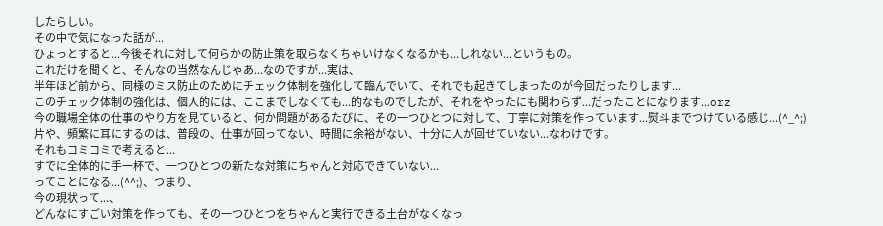したらしい。
その中で気になった話が...
ひょっとすると...今後それに対して何らかの防止策を取らなくちゃいけなくなるかも...しれない...というもの。
これだけを聞くと、そんなの当然なんじゃあ...なのですが...実は、
半年ほど前から、同様のミス防止のためにチェック体制を強化して臨んでいて、それでも起きてしまったのが今回だったりします...
このチェック体制の強化は、個人的には、ここまでしなくても...的なものでしたが、それをやったにも関わらず...だったことになります...orz
今の職場全体の仕事のやり方を見ていると、何か問題があるたびに、その一つひとつに対して、丁寧に対策を作っています...熨斗までつけている感じ...(^_^;)
片や、頻繁に耳にするのは、普段の、仕事が回ってない、時間に余裕がない、十分に人が回せていない...なわけです。
それもコミコミで考えると...
すでに全体的に手一杯で、一つひとつの新たな対策にちゃんと対応できていない...
ってことになる...(^^;)、つまり、
今の現状って...、
どんなにすごい対策を作っても、その一つひとつをちゃんと実行できる土台がなくなっ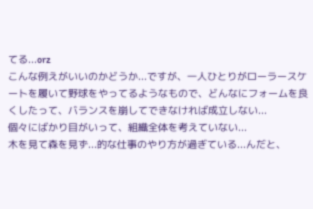てる...orz
こんな例えがいいのかどうか...ですが、一人ひとりがローラースケートを履いて野球をやってるようなもので、どんなにフォームを良くしたって、バランスを崩してできなければ成立しない...
個々にばかり目がいって、組織全体を考えていない...
木を見て森を見ず...的な仕事のやり方が過ぎている...んだと、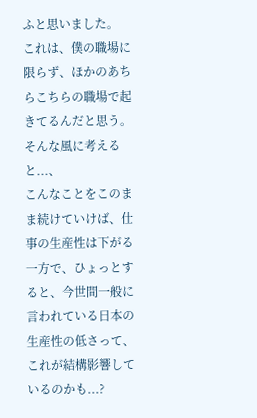ふと思いました。
これは、僕の職場に限らず、ほかのあちらこちらの職場で起きてるんだと思う。
そんな風に考えると...、
こんなことをこのまま続けていけば、仕事の生産性は下がる一方で、ひょっとすると、今世間一般に言われている日本の生産性の低さって、これが結構影響しているのかも...?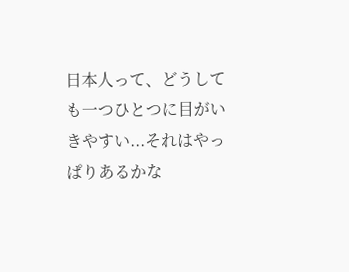日本人って、どうしても一つひとつに目がいきやすい...それはやっぱりあるかな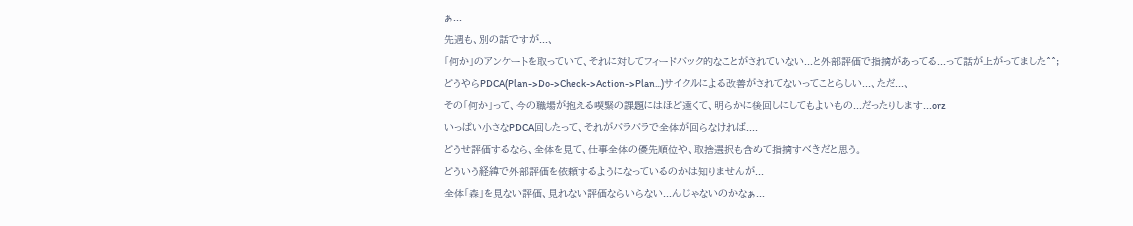ぁ...
先週も、別の話ですが...、
「何か」のアンケートを取っていて、それに対してフィードバック的なことがされていない...と外部評価で指摘があってる...って話が上がってました^^;
どうやらPDCA(Plan->Do->Check->Action->Plan...)サイクルによる改善がされてないってことらしい...、ただ...、
その「何か」って、今の職場が抱える喫緊の課題にはほど遠くて、明らかに後回しにしてもよいもの...だったりします...orz
いっぱい小さなPDCA回したって、それがバラバラで全体が回らなければ....
どうせ評価するなら、全体を見て、仕事全体の優先順位や、取捨選択も含めて指摘すべきだと思う。
どういう経緯で外部評価を依頼するようになっているのかは知りませんが...
全体「森」を見ない評価、見れない評価ならいらない...んじゃないのかなぁ...